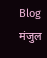Blog मंजुल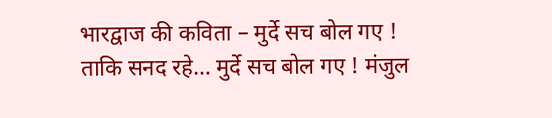भारद्वाज की कविता – मुर्दे सच बोल गए ! ताकि सनद रहे… मुर्दे सच बोल गए ! मंजुल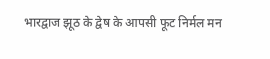भारद्वाज झूठ के द्वेष के आपसी फूट निर्मल मन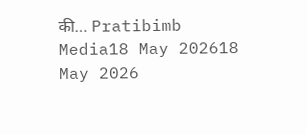की… Pratibimb Media18 May 202618 May 2026